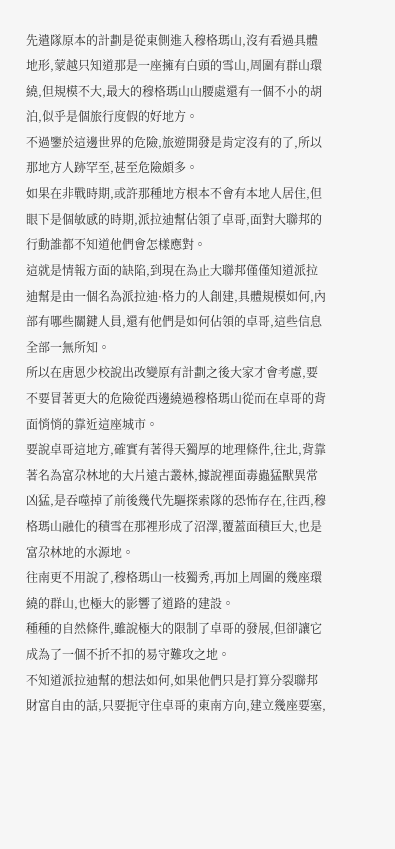先遣隊原本的計劃是從東側進入穆格瑪山,沒有看過具體地形,蒙越只知道那是一座擁有白頭的雪山,周圍有群山環繞,但規模不大,最大的穆格瑪山山腰處還有一個不小的胡泊,似乎是個旅行度假的好地方。
不過鑒於這邊世界的危險,旅遊開發是肯定沒有的了,所以那地方人跡罕至,甚至危險頗多。
如果在非戰時期,或許那種地方根本不會有本地人居住,但眼下是個敏感的時期,派拉迪幫佔領了卓哥,面對大聯邦的行動誰都不知道他們會怎樣應對。
這就是情報方面的缺陷,到現在為止大聯邦僅僅知道派拉迪幫是由一個名為派拉迪·格力的人創建,具體規模如何,內部有哪些關鍵人員,還有他們是如何佔領的卓哥,這些信息全部一無所知。
所以在唐恩少校說出改變原有計劃之後大家才會考慮,要不要冒著更大的危險從西邊繞過穆格瑪山從而在卓哥的背面悄悄的靠近這座城市。
要說卓哥這地方,確實有著得天獨厚的地理條件,往北,背靠著名為富尕林地的大片遠古叢林,據說裡面毒蟲猛獸異常凶猛,是吞噬掉了前後幾代先驅探索隊的恐怖存在,往西,穆格瑪山融化的積雪在那裡形成了沼澤,覆蓋面積巨大,也是富尕林地的水源地。
往南更不用說了,穆格瑪山一枝獨秀,再加上周圍的幾座環繞的群山,也極大的影響了道路的建設。
種種的自然條件,雖說極大的限制了卓哥的發展,但卻讓它成為了一個不折不扣的易守難攻之地。
不知道派拉迪幫的想法如何,如果他們只是打算分裂聯邦財富自由的話,只要扼守住卓哥的東南方向,建立幾座要塞,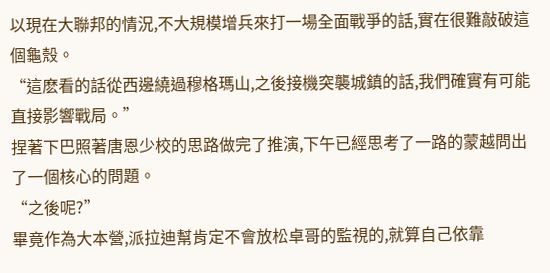以現在大聯邦的情況,不大規模增兵來打一場全面戰爭的話,實在很難敲破這個龜殼。
“這麽看的話從西邊繞過穆格瑪山,之後接機突襲城鎮的話,我們確實有可能直接影響戰局。”
捏著下巴照著唐恩少校的思路做完了推演,下午已經思考了一路的蒙越問出了一個核心的問題。
“之後呢?”
畢竟作為大本營,派拉迪幫肯定不會放松卓哥的監視的,就算自己依靠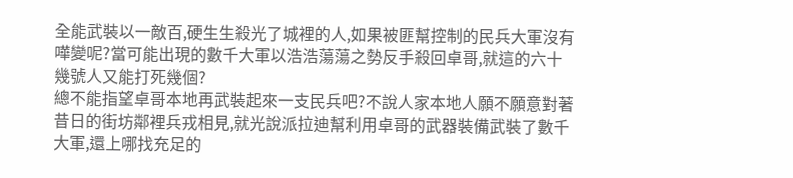全能武裝以一敵百,硬生生殺光了城裡的人,如果被匪幫控制的民兵大軍沒有嘩變呢?當可能出現的數千大軍以浩浩蕩蕩之勢反手殺回卓哥,就這的六十幾號人又能打死幾個?
總不能指望卓哥本地再武裝起來一支民兵吧?不說人家本地人願不願意對著昔日的街坊鄰裡兵戎相見,就光說派拉迪幫利用卓哥的武器裝備武裝了數千大軍,還上哪找充足的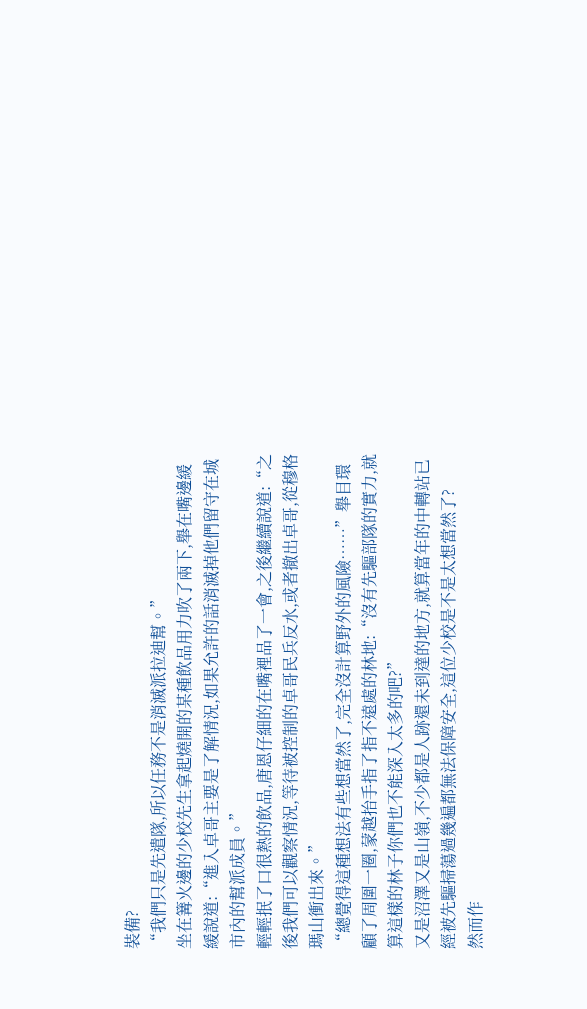裝備?
“我們只是先遣隊,所以任務不是消滅派拉迪幫。”
坐在篝火邊的少校先生拿起燒開的某種飲品用力吹了兩下,舉在嘴邊緩緩說道:“進入卓哥主要是了解情況,如果允許的話消滅掉他們留守在城市內的幫派成員。”
輕輕抿了口很熱的飲品,唐恩仔細的在嘴裡品了一會,之後繼續說道:“之後我們可以觀察情況,等待被控制的卓哥民兵反水,或者撤出卓哥,從穆格瑪山衝出來。”
“總覺得這種想法有些想當然了,完全沒計算野外的風險……”舉目環顧了周圍一圈,蒙越抬手指了指不遠處的林地:“沒有先驅部隊的實力,就算這樣的林子你們也不能深入太多的吧?”
又是沼澤又是山嶺,不少都是人跡還未到達的地方,就算當年的中轉站已經被先驅掃蕩過幾遍都無法保障安全,這位少校是不是太想當然了?
然而作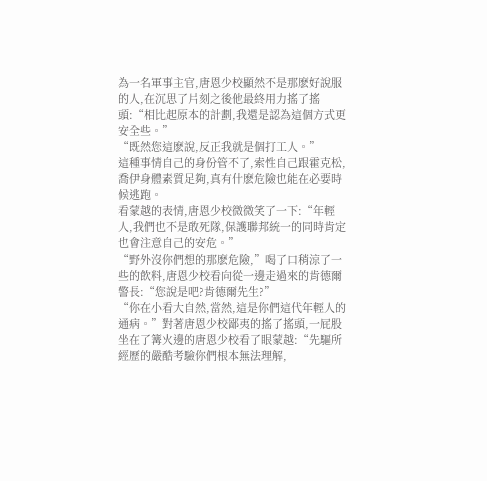為一名軍事主官,唐恩少校顯然不是那麽好說服的人,在沉思了片刻之後他最終用力搖了搖頭:“相比起原本的計劃,我還是認為這個方式更安全些。”
“既然您這麽說,反正我就是個打工人。”
這種事情自己的身份管不了,索性自己跟霍克松,喬伊身體素質足夠,真有什麽危險也能在必要時候逃跑。
看蒙越的表情,唐恩少校微微笑了一下:“年輕人,我們也不是敢死隊,保護聯邦統一的同時肯定也會注意自己的安危。”
“野外沒你們想的那麽危險,”喝了口稍涼了一些的飲料,唐恩少校看向從一邊走過來的肯德爾警長:“您說是吧?肯德爾先生?”
“你在小看大自然,當然,這是你們這代年輕人的通病。”對著唐恩少校鄙夷的搖了搖頭,一屁股坐在了篝火邊的唐恩少校看了眼蒙越:“先驅所經歷的嚴酷考驗你們根本無法理解,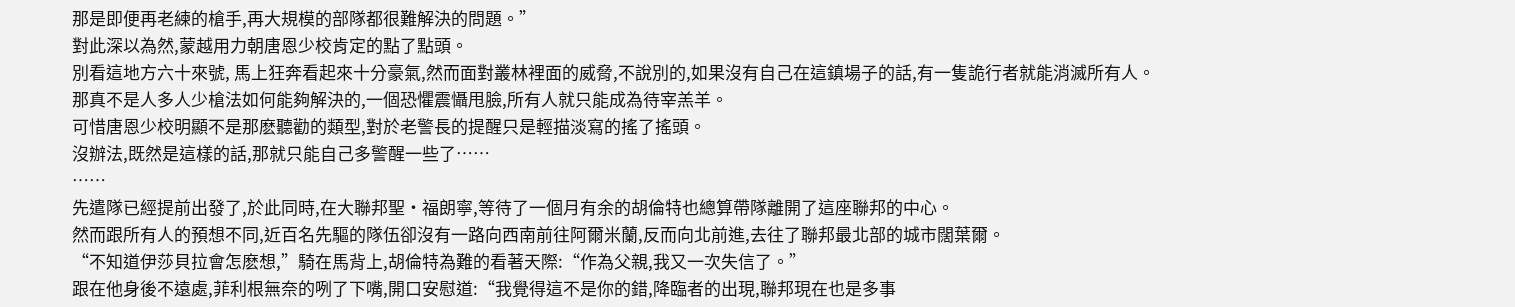那是即便再老練的槍手,再大規模的部隊都很難解決的問題。”
對此深以為然,蒙越用力朝唐恩少校肯定的點了點頭。
別看這地方六十來號, 馬上狂奔看起來十分豪氣,然而面對叢林裡面的威脅,不說別的,如果沒有自己在這鎮場子的話,有一隻詭行者就能消滅所有人。
那真不是人多人少槍法如何能夠解決的,一個恐懼震懾甩臉,所有人就只能成為待宰羔羊。
可惜唐恩少校明顯不是那麽聽勸的類型,對於老警長的提醒只是輕描淡寫的搖了搖頭。
沒辦法,既然是這樣的話,那就只能自己多警醒一些了……
……
先遣隊已經提前出發了,於此同時,在大聯邦聖·福朗寧,等待了一個月有余的胡倫特也總算帶隊離開了這座聯邦的中心。
然而跟所有人的預想不同,近百名先驅的隊伍卻沒有一路向西南前往阿爾米蘭,反而向北前進,去往了聯邦最北部的城市闊葉爾。
“不知道伊莎貝拉會怎麽想,”騎在馬背上,胡倫特為難的看著天際:“作為父親,我又一次失信了。”
跟在他身後不遠處,菲利根無奈的咧了下嘴,開口安慰道:“我覺得這不是你的錯,降臨者的出現,聯邦現在也是多事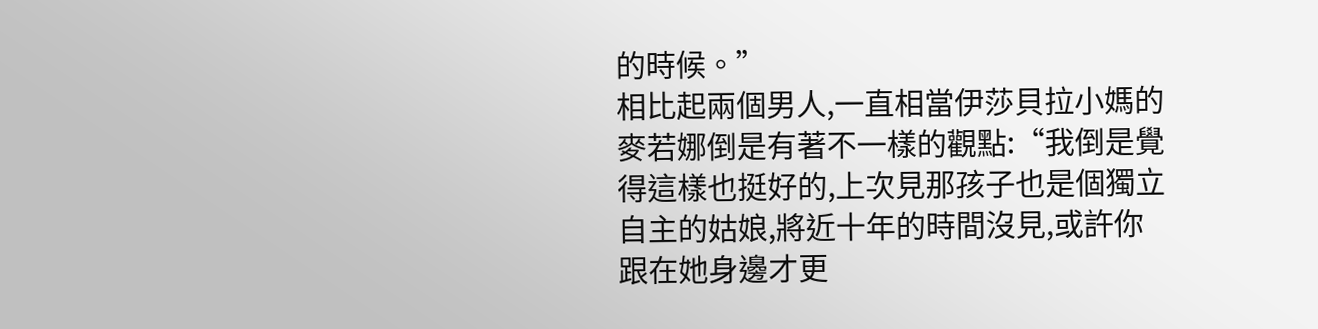的時候。”
相比起兩個男人,一直相當伊莎貝拉小媽的麥若娜倒是有著不一樣的觀點:“我倒是覺得這樣也挺好的,上次見那孩子也是個獨立自主的姑娘,將近十年的時間沒見,或許你跟在她身邊才更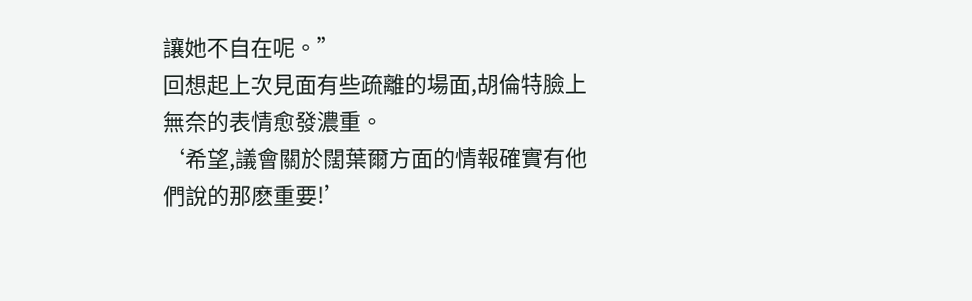讓她不自在呢。”
回想起上次見面有些疏離的場面,胡倫特臉上無奈的表情愈發濃重。
‘希望,議會關於闊葉爾方面的情報確實有他們說的那麽重要!’